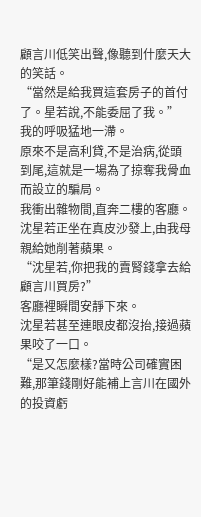顧言川低笑出聲,像聽到什麼天大的笑話。
“當然是給我買這套房子的首付了。星若說,不能委屈了我。”
我的呼吸猛地一滯。
原來不是高利貸,不是治病,從頭到尾,這就是一場為了掠奪我骨血而設立的騙局。
我衝出雜物間,直奔二樓的客廳。
沈星若正坐在真皮沙發上,由我母親給她削著蘋果。
“沈星若,你把我的賣腎錢拿去給顧言川買房?”
客廳裡瞬間安靜下來。
沈星若甚至連眼皮都沒抬,接過蘋果咬了一口。
“是又怎麼樣?當時公司確實困難,那筆錢剛好能補上言川在國外的投資虧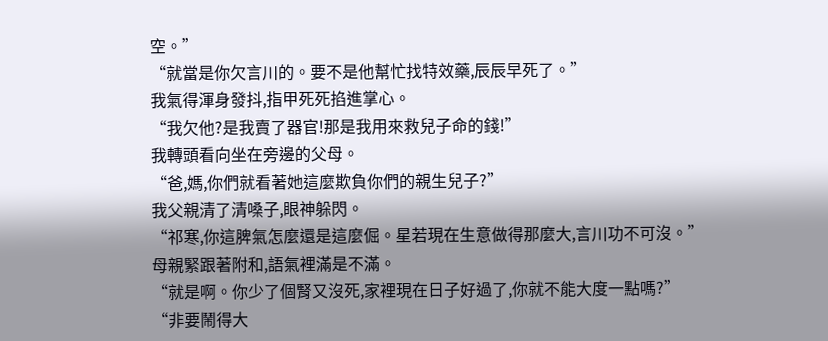空。”
“就當是你欠言川的。要不是他幫忙找特效藥,辰辰早死了。”
我氣得渾身發抖,指甲死死掐進掌心。
“我欠他?是我賣了器官!那是我用來救兒子命的錢!”
我轉頭看向坐在旁邊的父母。
“爸,媽,你們就看著她這麼欺負你們的親生兒子?”
我父親清了清嗓子,眼神躲閃。
“祁寒,你這脾氣怎麼還是這麼倔。星若現在生意做得那麼大,言川功不可沒。”
母親緊跟著附和,語氣裡滿是不滿。
“就是啊。你少了個腎又沒死,家裡現在日子好過了,你就不能大度一點嗎?”
“非要鬧得大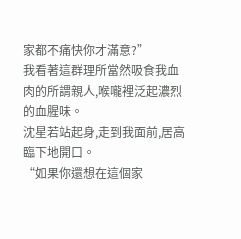家都不痛快你才滿意?”
我看著這群理所當然吸食我血肉的所謂親人,喉嚨裡泛起濃烈的血腥味。
沈星若站起身,走到我面前,居高臨下地開口。
“如果你還想在這個家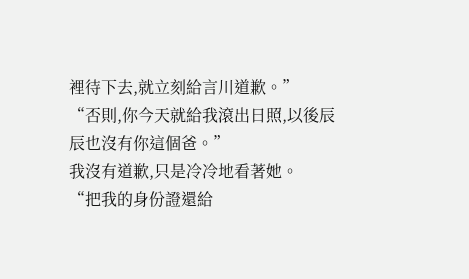裡待下去,就立刻給言川道歉。”
“否則,你今天就給我滾出日照,以後辰辰也沒有你這個爸。”
我沒有道歉,只是冷冷地看著她。
“把我的身份證還給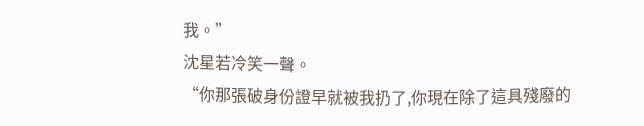我。”
沈星若冷笑一聲。
“你那張破身份證早就被我扔了,你現在除了這具殘廢的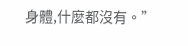身體,什麼都沒有。”